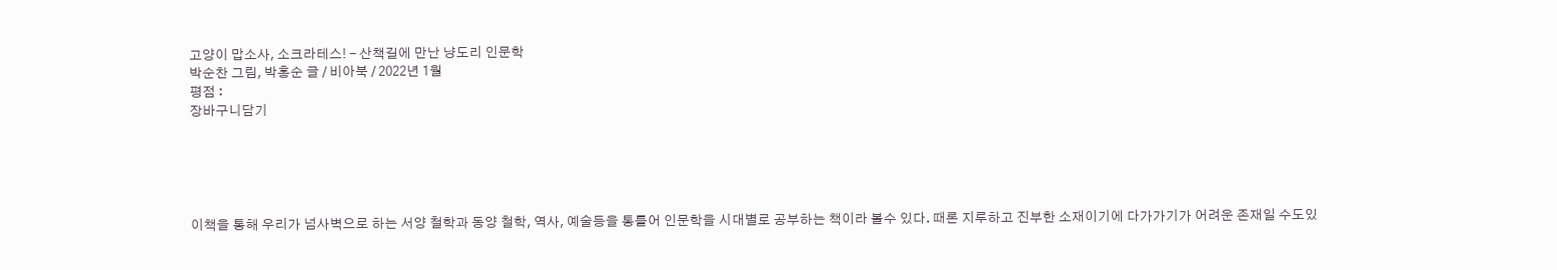고양이 맙소사, 소크라테스! - 산책길에 만난 냥도리 인문학
박순찬 그림, 박홍순 글 / 비아북 / 2022년 1월
평점 :
장바구니담기





이책을 통해 우리가 넘사벽으로 하는 서양 철학과 동양 철학, 역사, 예술등을 통틀어 인문학을 시대별로 공부하는 책이라 볼수 있다. 때론 지루하고 진부한 소재이기에 다가가기가 어려운 존재일 수도있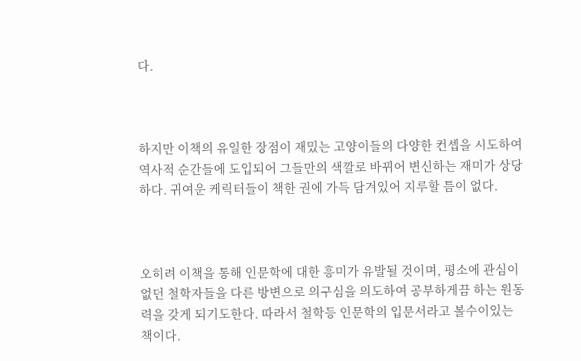다.



하지만 이책의 유일한 장점이 재밌는 고양이들의 다양한 컨셉을 시도하여 역사적 순간들에 도입되어 그들만의 색깔로 바뀌어 변신하는 재미가 상당하다. 귀여운 케릭터들이 책한 권에 가득 담겨있어 지루할 틈이 없다.



오히려 이책을 통해 인문학에 대한 흥미가 유발될 것이며, 평소에 관심이 없던 철학자들을 다른 방변으로 의구심을 의도하여 공부하게끔 하는 원동력을 갖게 되기도한다. 따라서 철학등 인문학의 입문서라고 볼수이있는 책이다.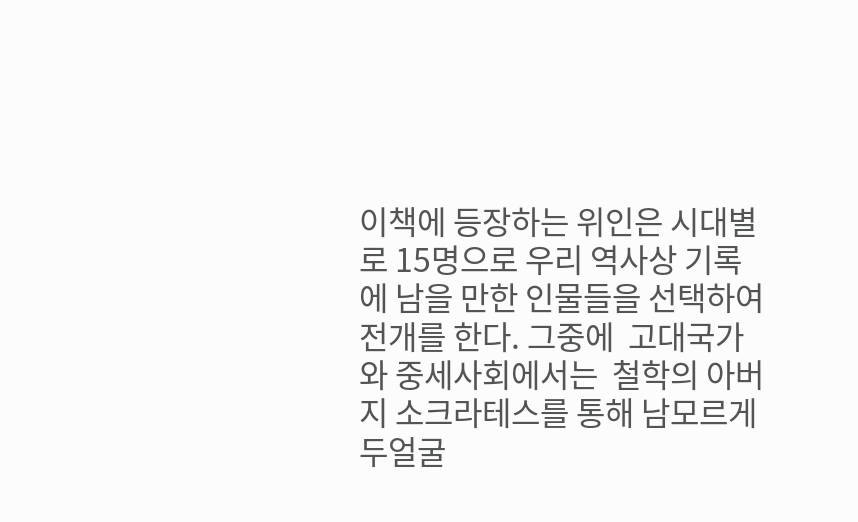이책에 등장하는 위인은 시대별로 15명으로 우리 역사상 기록에 남을 만한 인물들을 선택하여 전개를 한다. 그중에  고대국가와 중세사회에서는  철학의 아버지 소크라테스를 통해 남모르게 두얼굴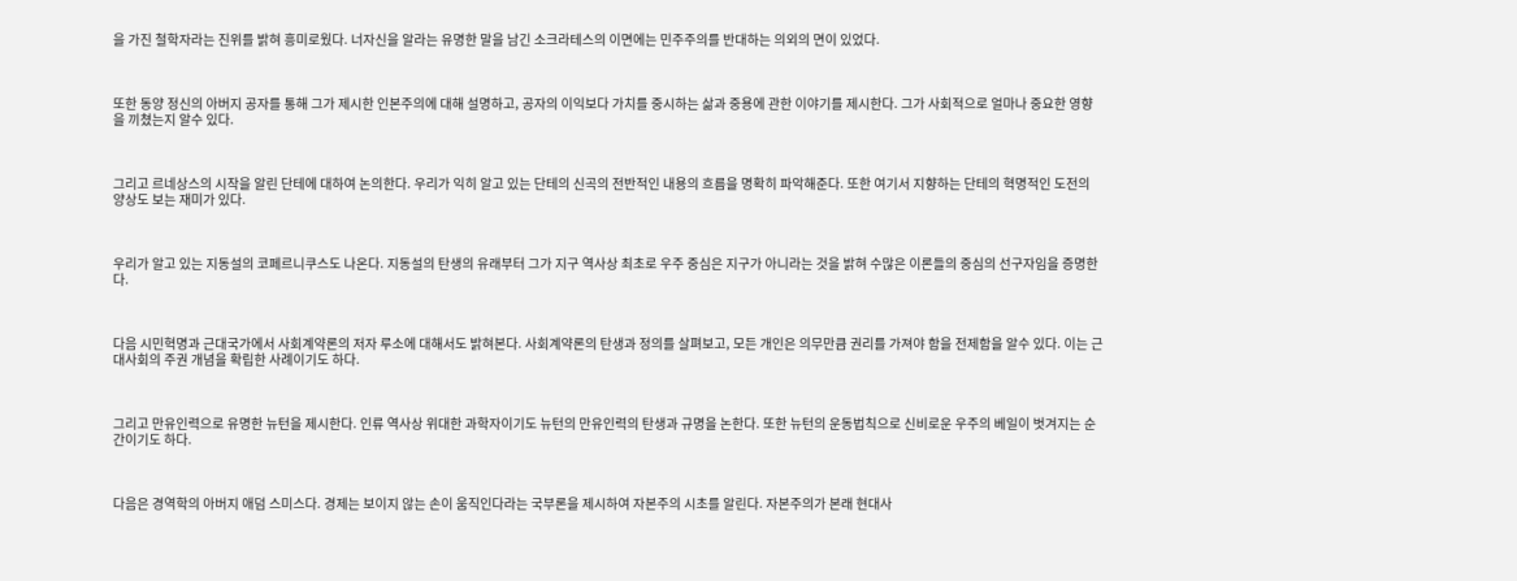을 가진 철학자라는 진위를 밝혀 흥미로웠다. 너자신을 알라는 유명한 말을 남긴 소크라테스의 이면에는 민주주의를 반대하는 의외의 면이 있었다.



또한 동양 정신의 아버지 공자를 통해 그가 제시한 인본주의에 대해 설명하고, 공자의 이익보다 가치를 중시하는 삶과 중용에 관한 이야기를 제시한다. 그가 사회적으로 얼마나 중요한 영향을 끼쳤는지 알수 있다.



그리고 르네상스의 시작을 알린 단테에 대하여 논의한다. 우리가 익히 알고 있는 단테의 신곡의 전반적인 내용의 흐름을 명확히 파악해준다. 또한 여기서 지향하는 단테의 혁명적인 도전의 양상도 보는 재미가 있다.



우리가 알고 있는 지동설의 코페르니쿠스도 나온다. 지동설의 탄생의 유래부터 그가 지구 역사상 최초로 우주 중심은 지구가 아니라는 것을 밝혀 수많은 이론들의 중심의 선구자임을 증명한다.



다음 시민혁명과 근대국가에서 사회계약론의 저자 루소에 대해서도 밝혀본다. 사회계약론의 탄생과 정의를 살펴보고, 모든 개인은 의무만큼 권리를 가져야 함을 전제함을 알수 있다. 이는 근대사회의 주권 개념을 확립한 사례이기도 하다.



그리고 만유인력으로 유명한 뉴턴을 제시한다. 인류 역사상 위대한 과학자이기도 뉴턴의 만유인력의 탄생과 규명을 논한다. 또한 뉴턴의 운동법칙으로 신비로운 우주의 베일이 벗겨지는 순간이기도 하다.



다음은 경역학의 아버지 애덤 스미스다. 경제는 보이지 않는 손이 움직인다라는 국부론을 제시하여 자본주의 시초를 알린다. 자본주의가 본래 현대사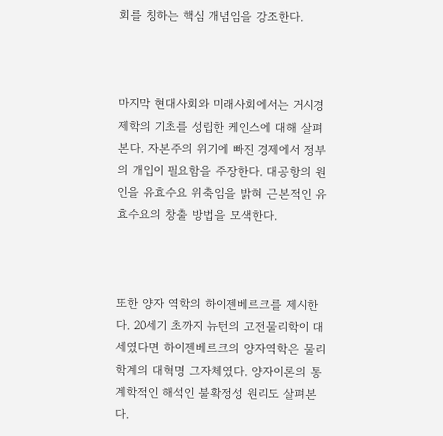회를 칭하는 핵심 개념임을 강조한다.



마지막 현대사회와 미래사회에서는 거시경제학의 기초를 성립한 케인스에 대해 살펴본다. 자본주의 위기에 빠진 경제에서 정부의 개입이 필요함을 주장한다. 대공항의 원인을 유효수요 위축임을 밝혀 근본적인 유효수요의 창출 방법을 모색한다.



또한 양자 역학의 하이젠베르크를 제시한다. 20세기 초까지 뉴턴의 고전물리학이 대세였다면 하이젠베르크의 양자역학은 물리학계의 대혁명 그자체였다. 양자이론의 통계학적인 해석인 불확정성 원리도 살펴본다.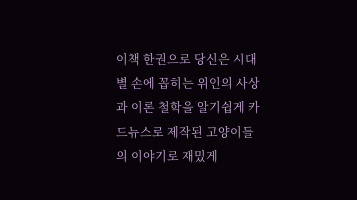이책 한권으로 당신은 시대별 손에 꼽히는 위인의 사상과 이론 철학을 알기쉽게 카드뉴스로 제작된 고양이들의 이야기로 재밌게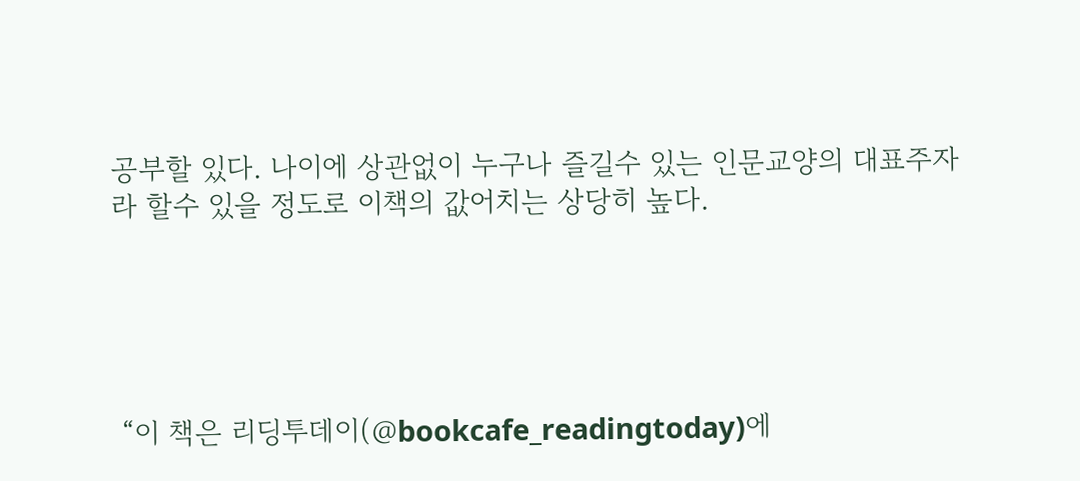공부할 있다. 나이에 상관없이 누구나 즐길수 있는 인문교양의 대표주자라 할수 있을 정도로 이책의 값어치는 상당히 높다.





 “이 책은 리딩투데이(@bookcafe_readingtoday)에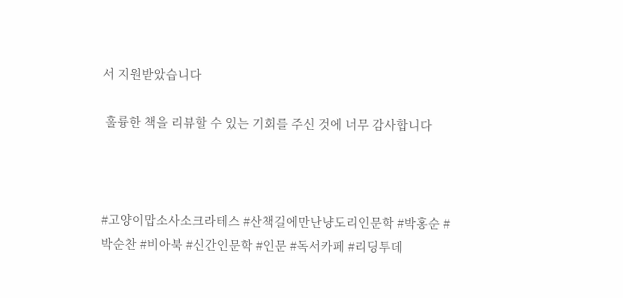서 지원받았습니다

 훌륭한 책을 리뷰할 수 있는 기회를 주신 것에 너무 감사합니다



#고양이맙소사소크라테스 #산책길에만난냥도리인문학 #박홍순 #박순찬 #비아북 #신간인문학 #인문 #독서카페 #리딩투데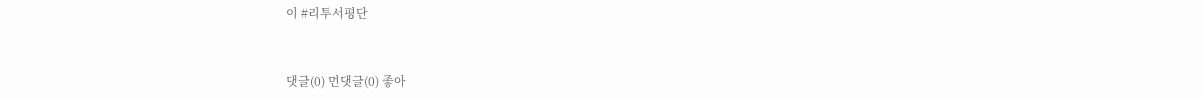이 #리투서평단



댓글(0) 먼댓글(0) 좋아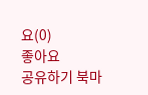요(0)
좋아요
공유하기 북마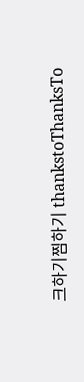크하기찜하기 thankstoThanksTo